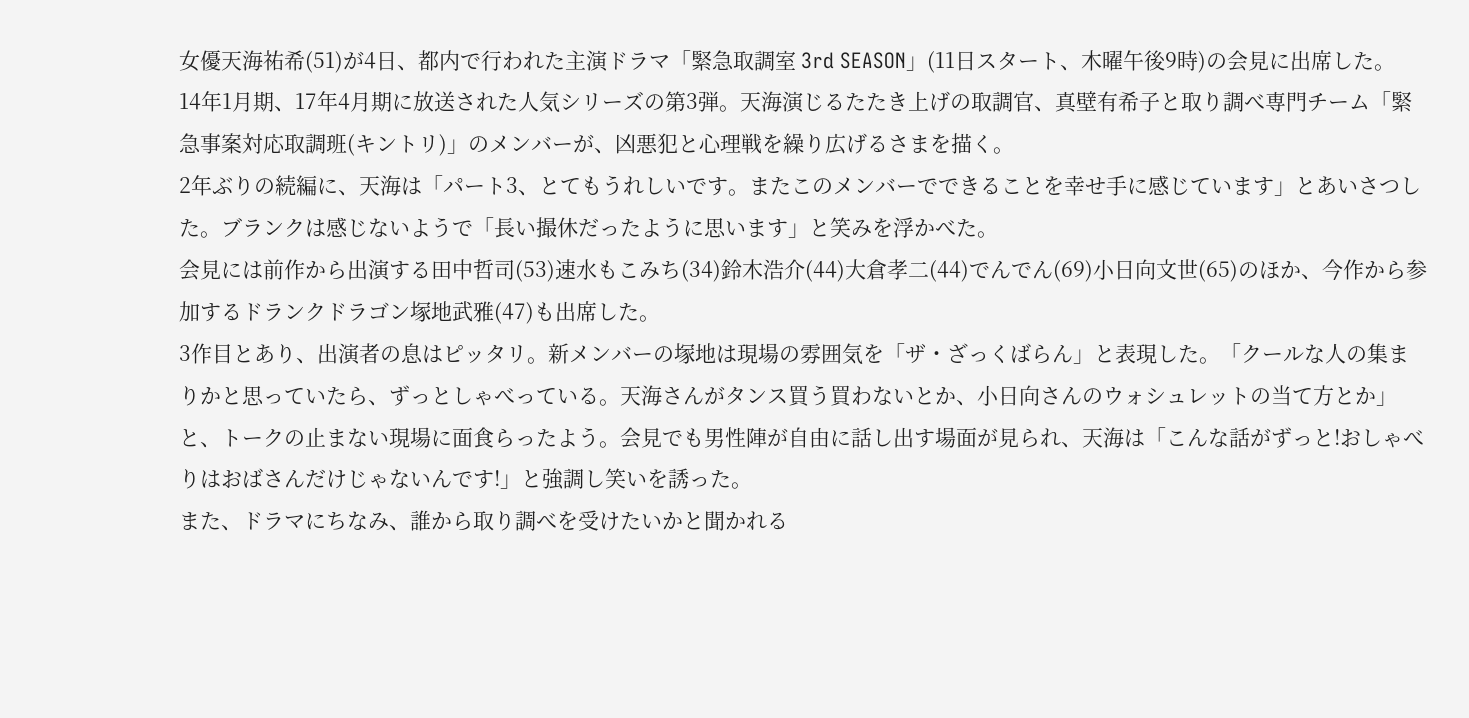女優天海祐希(51)が4日、都内で行われた主演ドラマ「緊急取調室 3rd SEASON」(11日スタート、木曜午後9時)の会見に出席した。
14年1月期、17年4月期に放送された人気シリーズの第3弾。天海演じるたたき上げの取調官、真壁有希子と取り調べ専門チーム「緊急事案対応取調班(キントリ)」のメンバーが、凶悪犯と心理戦を繰り広げるさまを描く。
2年ぶりの続編に、天海は「パート3、とてもうれしいです。またこのメンバーでできることを幸せ手に感じています」とあいさつした。ブランクは感じないようで「長い撮休だったように思います」と笑みを浮かべた。
会見には前作から出演する田中哲司(53)速水もこみち(34)鈴木浩介(44)大倉孝二(44)でんでん(69)小日向文世(65)のほか、今作から参加するドランクドラゴン塚地武雅(47)も出席した。
3作目とあり、出演者の息はピッタリ。新メンバーの塚地は現場の雰囲気を「ザ・ざっくばらん」と表現した。「クールな人の集まりかと思っていたら、ずっとしゃべっている。天海さんがタンス買う買わないとか、小日向さんのウォシュレットの当て方とか」と、トークの止まない現場に面食らったよう。会見でも男性陣が自由に話し出す場面が見られ、天海は「こんな話がずっと!おしゃべりはおばさんだけじゃないんです!」と強調し笑いを誘った。
また、ドラマにちなみ、誰から取り調べを受けたいかと聞かれる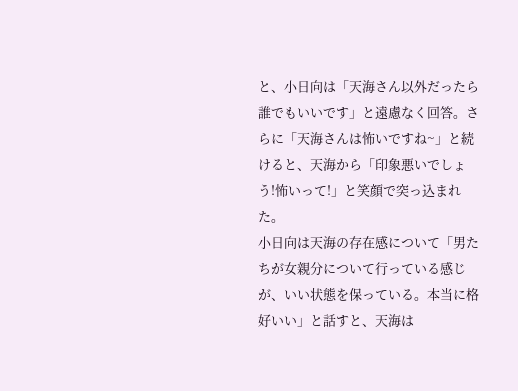と、小日向は「天海さん以外だったら誰でもいいです」と遠慮なく回答。さらに「天海さんは怖いですね~」と続けると、天海から「印象悪いでしょう!怖いって!」と笑顔で突っ込まれた。
小日向は天海の存在感について「男たちが女親分について行っている感じが、いい状態を保っている。本当に格好いい」と話すと、天海は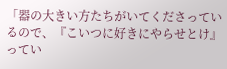「器の大きい方たちがいてくださっているので、『こいつに好きにやらせとけ』ってい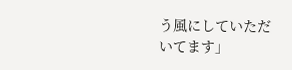う風にしていただいてます」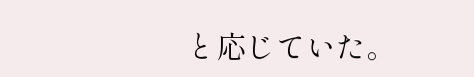と応じていた。